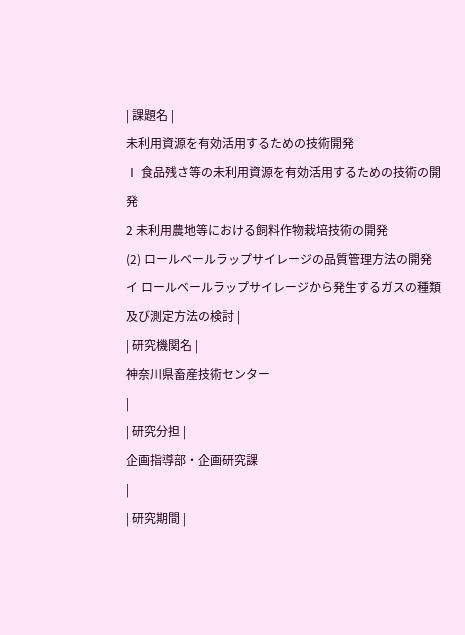| 課題名 |
未利用資源を有効活用するための技術開発
Ⅰ 食品残さ等の未利用資源を有効活用するための技術の開発
2 未利用農地等における飼料作物栽培技術の開発
(2) ロールベールラップサイレージの品質管理方法の開発
イ ロールベールラップサイレージから発生するガスの種類及び測定方法の検討 |
| 研究機関名 |
神奈川県畜産技術センター
|
| 研究分担 |
企画指導部・企画研究課
|
| 研究期間 |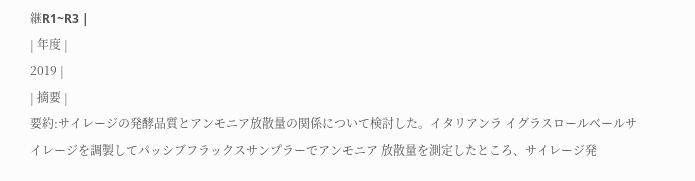継R1~R3 |
| 年度 |
2019 |
| 摘要 |
要約:サイレージの発酵品質とアンモニア放散量の関係について検討した。イタリアンラ イグラスロールベールサイレージを調製してパッシブフラックスサンプラーでアンモニア 放散量を測定したところ、サイレージ発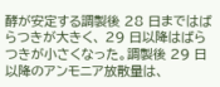酵が安定する調製後 28 日まではばらつきが大きく、 29 日以降はばらつきが小さくなった。調製後 29 日以降のアンモニア放散量は、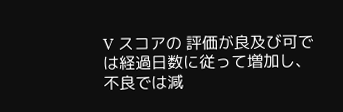V スコアの 評価が良及び可では経過日数に従って増加し、不良では減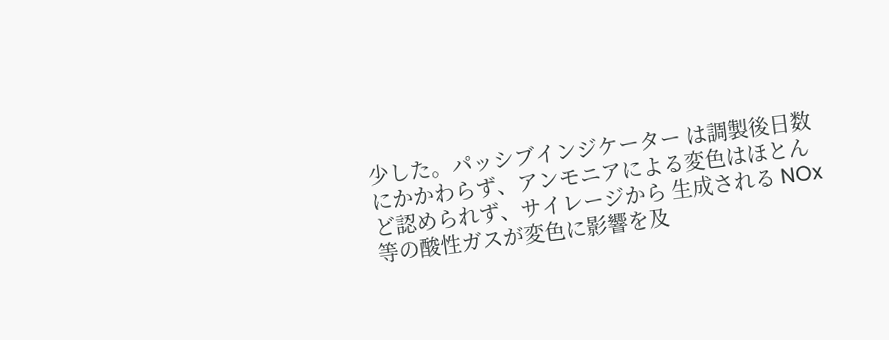少した。パッシブインジケーター は調製後日数にかかわらず、アンモニアによる変色はほとんど認められず、サイレージから 生成される NOx 等の酸性ガスが変色に影響を及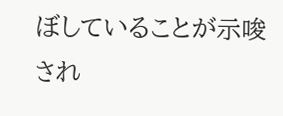ぼしていることが示唆され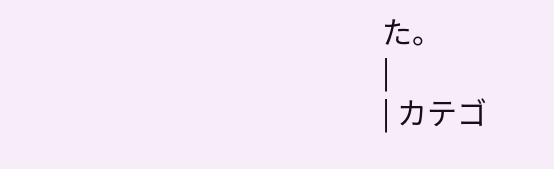た。
|
| カテゴ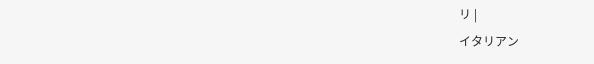リ |
イタリアン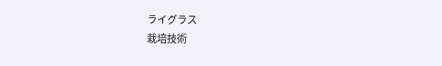ライグラス
栽培技術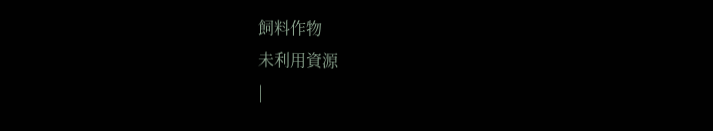飼料作物
未利用資源
|